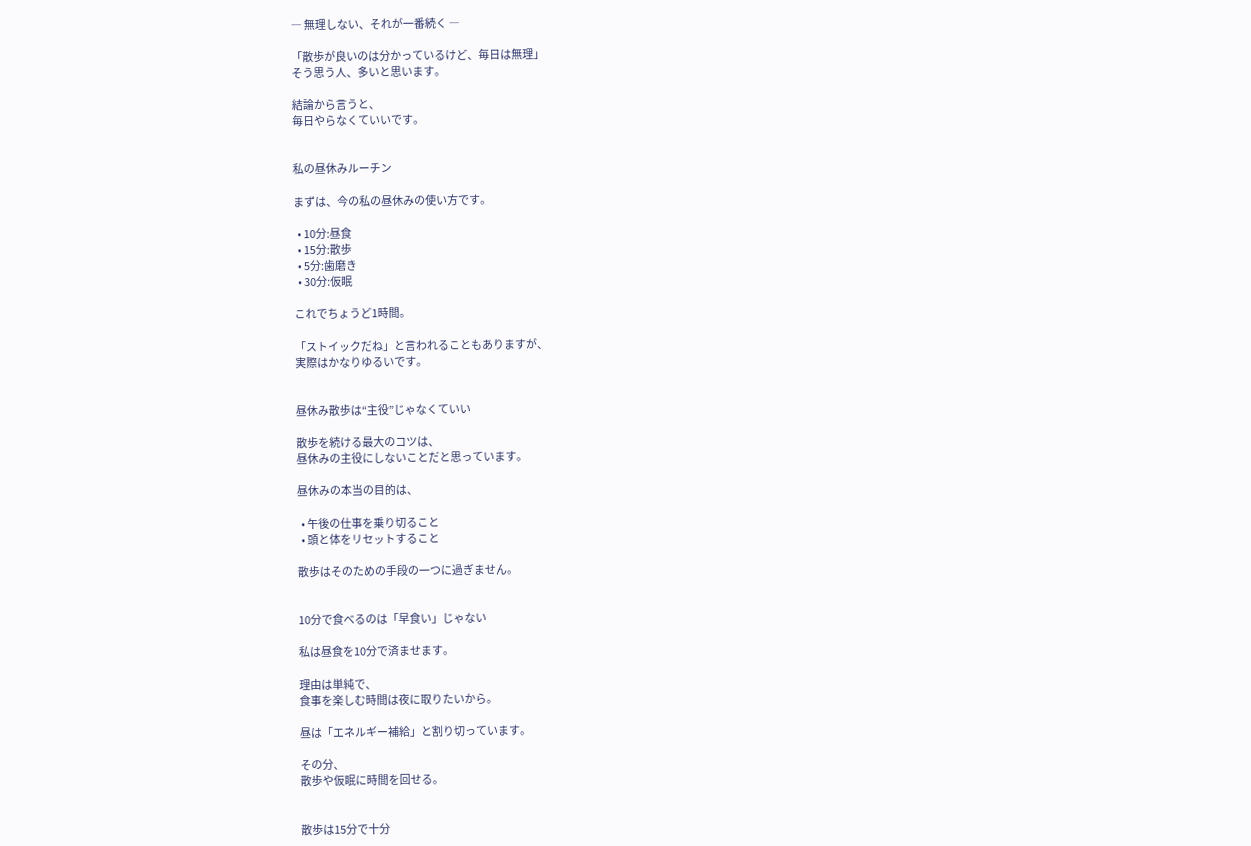― 無理しない、それが一番続く ―

「散歩が良いのは分かっているけど、毎日は無理」
そう思う人、多いと思います。

結論から言うと、
毎日やらなくていいです。


私の昼休みルーチン

まずは、今の私の昼休みの使い方です。

  • 10分:昼食
  • 15分:散歩
  • 5分:歯磨き
  • 30分:仮眠

これでちょうど1時間。

「ストイックだね」と言われることもありますが、
実際はかなりゆるいです。


昼休み散歩は“主役”じゃなくていい

散歩を続ける最大のコツは、
昼休みの主役にしないことだと思っています。

昼休みの本当の目的は、

  • 午後の仕事を乗り切ること
  • 頭と体をリセットすること

散歩はそのための手段の一つに過ぎません。


10分で食べるのは「早食い」じゃない

私は昼食を10分で済ませます。

理由は単純で、
食事を楽しむ時間は夜に取りたいから。

昼は「エネルギー補給」と割り切っています。

その分、
散歩や仮眠に時間を回せる。


散歩は15分で十分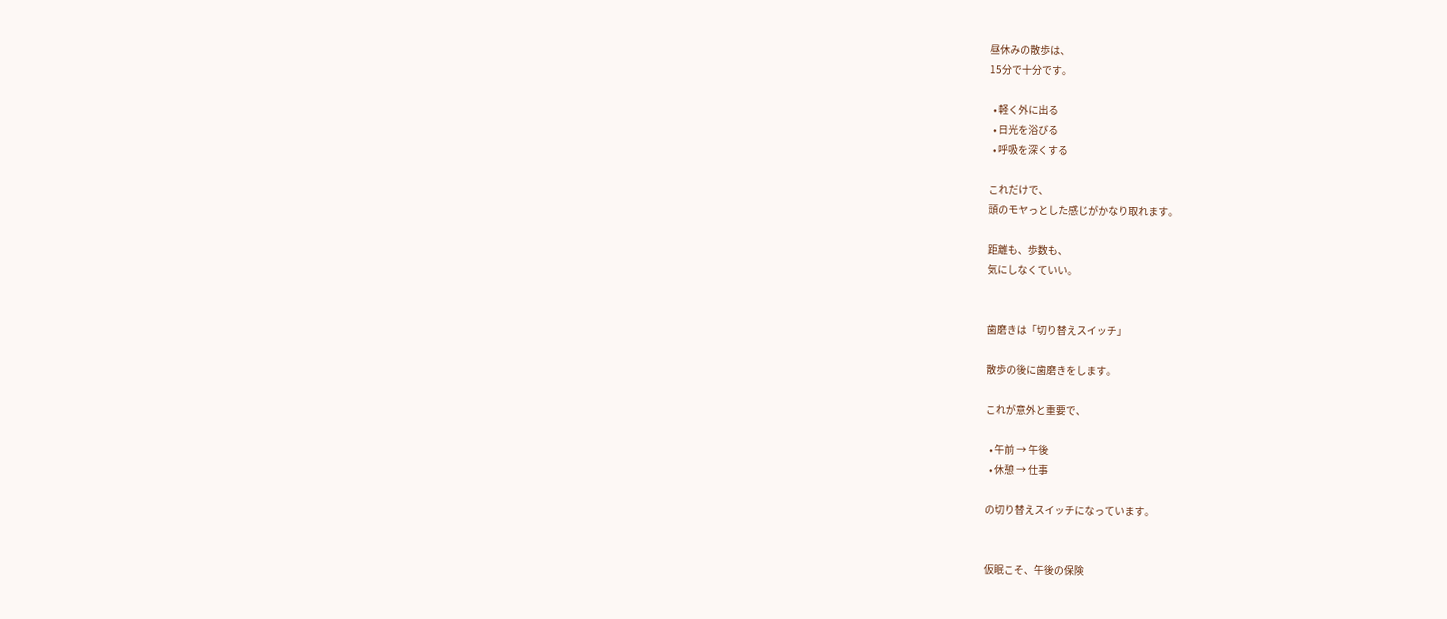昼休みの散歩は、
15分で十分です。

  • 軽く外に出る
  • 日光を浴びる
  • 呼吸を深くする

これだけで、
頭のモヤっとした感じがかなり取れます。

距離も、歩数も、
気にしなくていい。


歯磨きは「切り替えスイッチ」

散歩の後に歯磨きをします。

これが意外と重要で、

  • 午前 → 午後
  • 休憩 → 仕事

の切り替えスイッチになっています。


仮眠こそ、午後の保険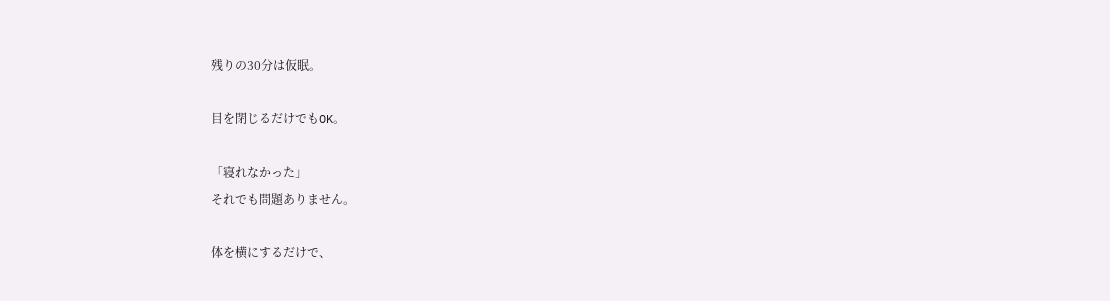残りの30分は仮眠。

目を閉じるだけでもOK。

「寝れなかった」
それでも問題ありません。

体を横にするだけで、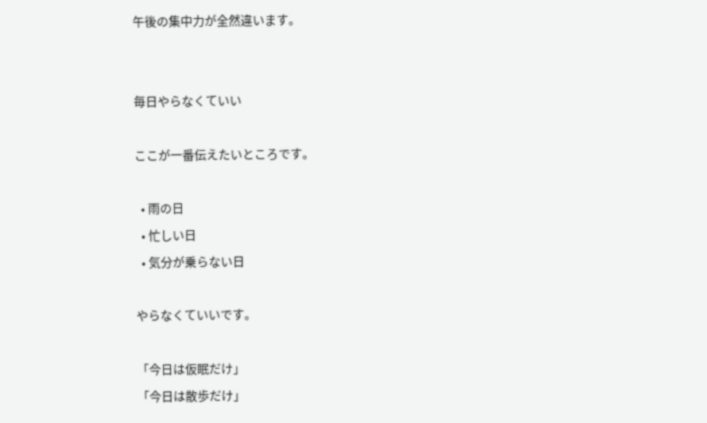午後の集中力が全然違います。


毎日やらなくていい

ここが一番伝えたいところです。

  • 雨の日
  • 忙しい日
  • 気分が乗らない日

やらなくていいです。

「今日は仮眠だけ」
「今日は散歩だけ」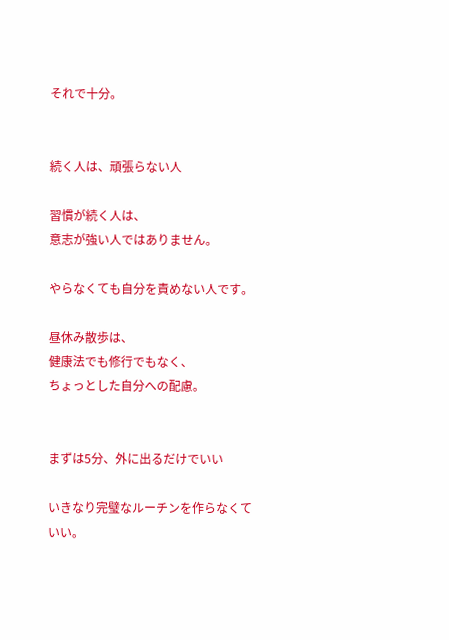それで十分。


続く人は、頑張らない人

習慣が続く人は、
意志が強い人ではありません。

やらなくても自分を責めない人です。

昼休み散歩は、
健康法でも修行でもなく、
ちょっとした自分への配慮。


まずは5分、外に出るだけでいい

いきなり完璧なルーチンを作らなくていい。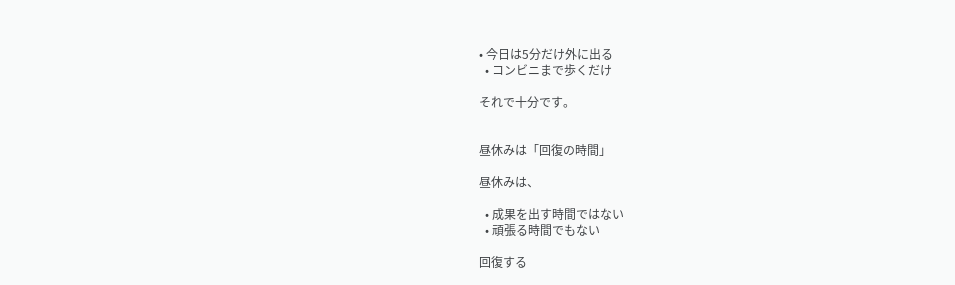• 今日は5分だけ外に出る
  • コンビニまで歩くだけ

それで十分です。


昼休みは「回復の時間」

昼休みは、

  • 成果を出す時間ではない
  • 頑張る時間でもない

回復する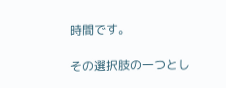時間です。

その選択肢の一つとし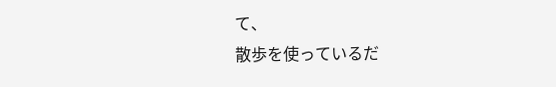て、
散歩を使っているだ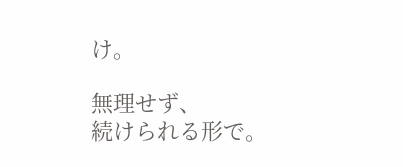け。

無理せず、
続けられる形で。